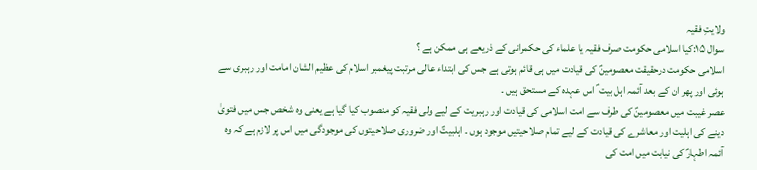ولایتِ فقیہ
سوال ۱۵:کیا اسلامی حکومت صرف فقیہ یا علماء کی حکمرانی کے ذریعے ہی ممکن ہے ؟
اسلامی حکومت درحقیقت معصومینؑ کی قیادت میں ہی قائم ہوتی ہے جس کی ابتداء عالی مرتبت پیغمبر اسلام کی عظیم الشان امامت اور رہبری سے ہوئی اور پھر ان کے بعد آئمہ اہل بیت ؑ اس عہدہ کے مستحق ہیں ۔
عصر غیبت میں معصومینؑ کی طرف سے امت اسلامی کی قیادت اور رہبریت کے لیے ولی فقیہ کو منصوب کیا گیا ہے یعنی وہ شخص جس میں فتویٰ دینے کی اہلیت اور معاشرے کی قیادت کے لیے تمام صلاحیتیں موجود ہوں ۔ اہلبیتؑ اور ضروری صلاحیتوں کی موجودگی میں اس پر لازم ہے کہ وہ آئمہ اطہارؑ کی نیابت میں امت کی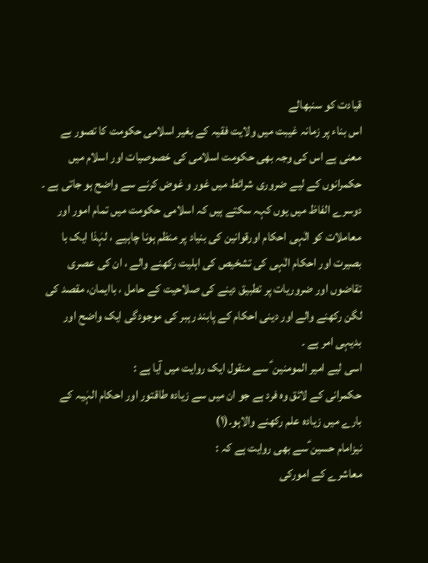قیادت کو سنبھالے
اس بناء پر زمانہ غیبت میں ولایت فقیہ کے بغیر اسلامی حکومت کا تصور بے معنی ہے اس کی وجہ بھی حکومت اسلامی کی خصوصیات اور اسلام میں حکمرانوں کے لیے ضروری شرائط میں غور و غوض کرنے سے واضح ہو جاتی ہے ۔
دوسرے الفاظ میں یوں کہہ سکتے ہیں کہ اسلامی حکومت میں تمام امور اور معاملات کو الٰہی احکام اورقوانین کی بنیاد پر منظم ہونا چاہیے ، لہٰذا ایک با بصیرت اور احکام الٰہی کی تشخیص کی اہلیت رکھنے والے ، ان کی عصری تقاضوں اور ضروریات پر تطبیق دینے کی صلاحیت کے حامل ، باایمان، مقصد کی لگن رکھنے والے اور دینی احکام کے پابند رہبر کی موجودگی ایک واضح اور بدیہی امر ہے ۔
اسی لیے امیر المومنین ؑ سے منقول ایک روایت میں آیا ہے :
حکمرانی کے لائق وہ فرد ہے جو ان میں سے زیادہ طاقتور اور احکام الہٰیہ کے بارے میں زیادہ علم رکھنے والاہو۔(۱)
نیزامام حسین ؑسے بھی روایت ہے کہ :
معاشرے کے امورکی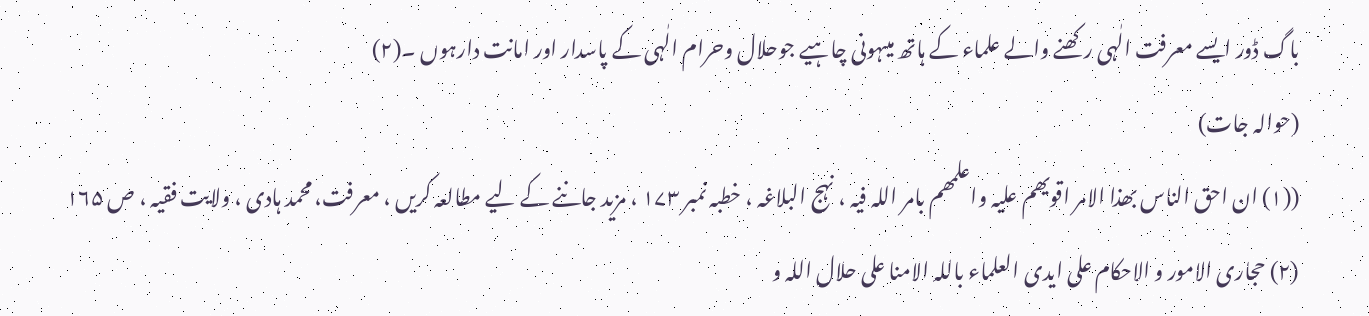باگ ڈور ایسے معرفت الٰہی رکھنے والے علماء کے ہاتھ میںہونی چاہیے جوحلال وحرام الٰہی کے پاسدار اور امانت دارہوں ۔(۲)
(حوالہ جات)
((۱) ان احق الناس بھذا الامر اقویھم علیہ واعلمھم بامر اللہ فیہ ، نہج البلاغہ ، خطبہ نمبر ۱۷۳ ، مزید جاننے کے لیے مطالعہ کریں ، معرفت، محمد ہادی ، ولایت فقیہ ، ص ۱۶۵
(۲) حجاری الامور و الاحکام علی ایدی العلماء باللہ الامنا علی حلال اللہ و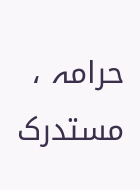حرامہ ، مستدرک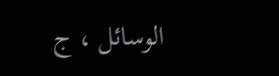الوسائل ، ج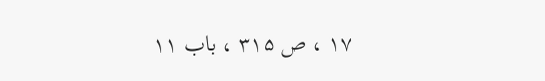۱۷ ، ص ۳۱۵ ، باب ۱۱